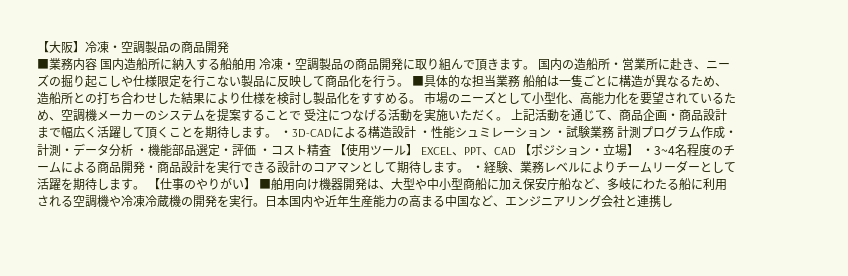【大阪】冷凍・空調製品の商品開発
■業務内容 国内造船所に納入する船舶用 冷凍・空調製品の商品開発に取り組んで頂きます。 国内の造船所・営業所に赴き、ニーズの掘り起こしや仕様限定を行こない製品に反映して商品化を行う。 ■具体的な担当業務 船舶は一隻ごとに構造が異なるため、造船所との打ち合わせした結果により仕様を検討し製品化をすすめる。 市場のニーズとして小型化、高能力化を要望されているため、空調機メーカーのシステムを提案することで 受注につなげる活動を実施いただく。 上記活動を通じて、商品企画・商品設計まで幅広く活躍して頂くことを期待します。 ・3D-CADによる構造設計 ・性能シュミレーション ・試験業務 計測プログラム作成・計測・データ分析 ・機能部品選定・評価 ・コスト精査 【使用ツール】 EXCEL、PPT、CAD 【ポジション・立場】 ・3~4名程度のチームによる商品開発・商品設計を実行できる設計のコアマンとして期待します。 ・経験、業務レベルによりチームリーダーとして活躍を期待します。 【仕事のやりがい】 ■舶用向け機器開発は、大型や中小型商船に加え保安庁船など、多岐にわたる船に利用される空調機や冷凍冷蔵機の開発を実行。日本国内や近年生産能力の高まる中国など、エンジニアリング会社と連携し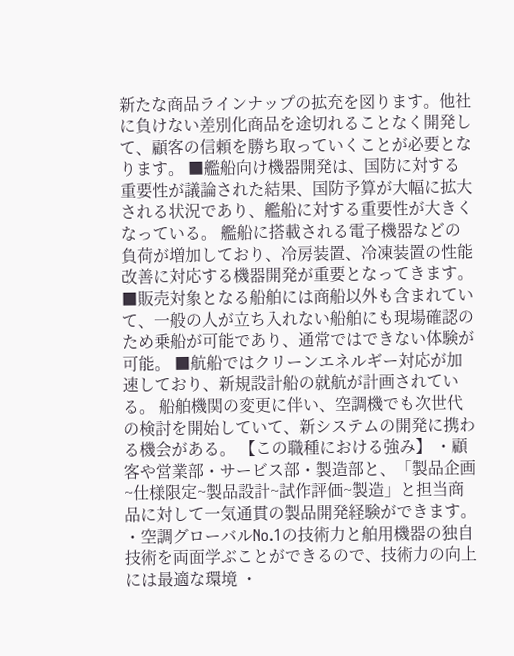新たな商品ラインナップの拡充を図ります。他社に負けない差別化商品を途切れることなく開発して、顧客の信頼を勝ち取っていくことが必要となります。 ■艦船向け機器開発は、国防に対する重要性が議論された結果、国防予算が大幅に拡大される状況であり、艦船に対する重要性が大きくなっている。 艦船に搭載される電子機器などの負荷が増加しており、冷房装置、冷凍装置の性能改善に対応する機器開発が重要となってきます。 ■販売対象となる船舶には商船以外も含まれていて、一般の人が立ち入れない船舶にも現場確認のため乗船が可能であり、通常ではできない体験が可能。 ■航船ではクリーンエネルギー対応が加速しており、新規設計船の就航が計画されている。 船舶機関の変更に伴い、空調機でも次世代の検討を開始していて、新システムの開発に携わる機会がある。 【この職種における強み】 ・顧客や営業部・サービス部・製造部と、「製品企画~仕様限定~製品設計~試作評価~製造」と担当商品に対して一気通貫の製品開発経験ができます。 ・空調グローバルNo.1の技術力と舶用機器の独自技術を両面学ぶことができるので、技術力の向上には最適な環境 ・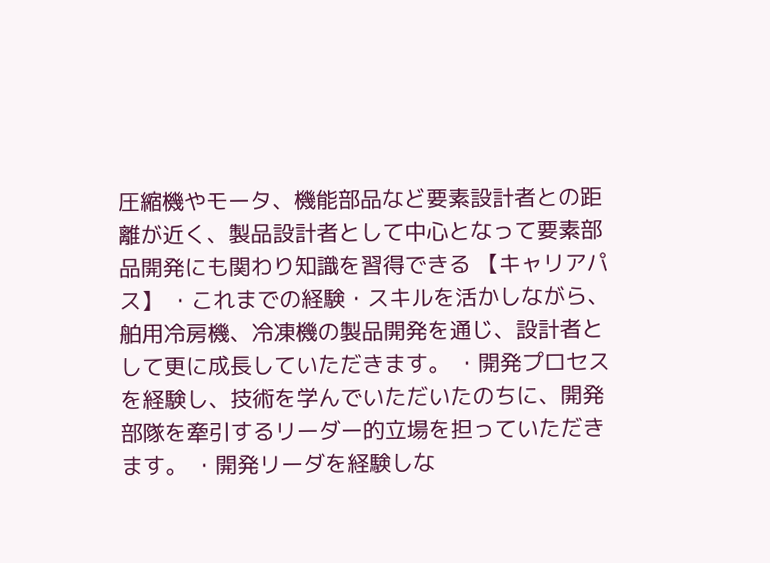圧縮機やモータ、機能部品など要素設計者との距離が近く、製品設計者として中心となって要素部品開発にも関わり知識を習得できる 【キャリアパス】 ・これまでの経験・スキルを活かしながら、舶用冷房機、冷凍機の製品開発を通じ、設計者として更に成長していただきます。 ・開発プロセスを経験し、技術を学んでいただいたのちに、開発部隊を牽引するリーダー的立場を担っていただきます。 ・開発リーダを経験しな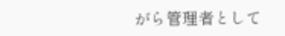がら管理者として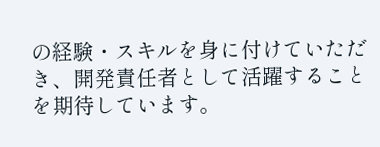の経験・スキルを身に付けていただき、開発責任者として活躍することを期待しています。